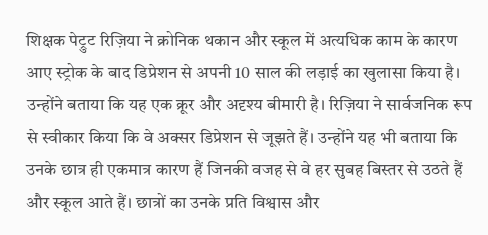शिक्षक पेट्रुट रिज़िया ने क्रोनिक थकान और स्कूल में अत्यधिक काम के कारण आए स्ट्रोक के बाद डिप्रेशन से अपनी 10 साल की लड़ाई का खुलासा किया है। उन्होंने बताया कि यह एक क्रूर और अदृश्य बीमारी है। रिज़िया ने सार्वजनिक रूप से स्वीकार किया कि वे अक्सर डिप्रेशन से जूझते हैं। उन्होंने यह भी बताया कि उनके छात्र ही एकमात्र कारण हैं जिनकी वजह से वे हर सुबह बिस्तर से उठते हैं और स्कूल आते हैं। छात्रों का उनके प्रति विश्वास और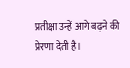प्रतीक्षा उन्हें आगे बढ़ने की प्रेरणा देती है।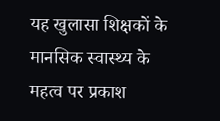यह खुलासा शिक्षकों के मानसिक स्वास्थ्य के महत्व पर प्रकाश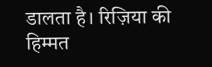डालता है। रिज़िया की हिम्मत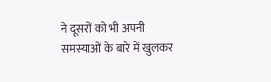ने दूसरों को भी अपनी समस्याओं के बारे में खुलकर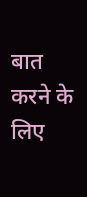बात करने के लिए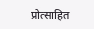प्रोत्साहित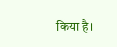किया है।